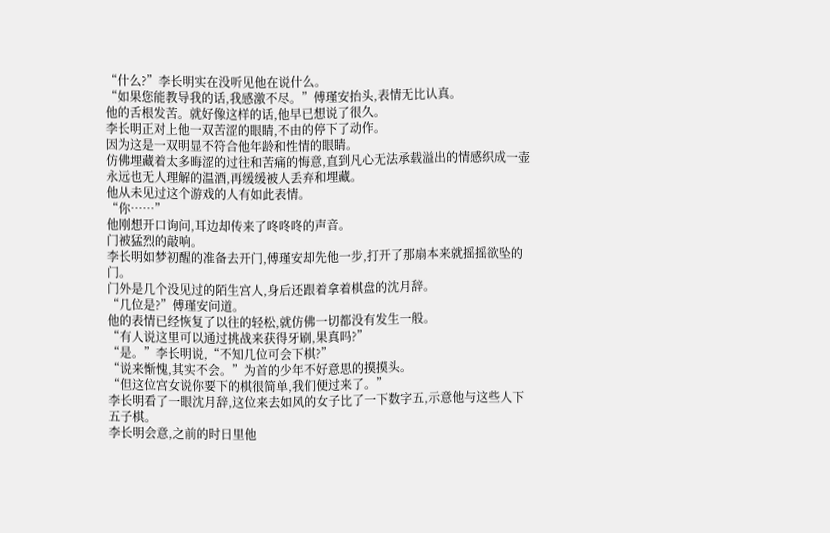“什么?”李长明实在没听见他在说什么。
“如果您能教导我的话,我感激不尽。”傅瑾安抬头,表情无比认真。
他的舌根发苦。就好像这样的话,他早已想说了很久。
李长明正对上他一双苦涩的眼睛,不由的停下了动作。
因为这是一双明显不符合他年龄和性情的眼睛。
仿佛埋藏着太多晦涩的过往和苦痛的悔意,直到凡心无法承载溢出的情感织成一壶永远也无人理解的温酒,再缓缓被人丢弃和埋藏。
他从未见过这个游戏的人有如此表情。
“你……”
他刚想开口询问,耳边却传来了咚咚咚的声音。
门被猛烈的敲响。
李长明如梦初醒的准备去开门,傅瑾安却先他一步,打开了那扇本来就摇摇欲坠的门。
门外是几个没见过的陌生宫人,身后还跟着拿着棋盘的沈月辞。
“几位是?”傅瑾安问道。
他的表情已经恢复了以往的轻松,就仿佛一切都没有发生一般。
“有人说这里可以通过挑战来获得牙刷,果真吗?”
“是。”李长明说,“不知几位可会下棋?”
“说来惭愧,其实不会。”为首的少年不好意思的摸摸头。
“但这位宫女说你要下的棋很简单,我们便过来了。”
李长明看了一眼沈月辞,这位来去如风的女子比了一下数字五,示意他与这些人下五子棋。
李长明会意,之前的时日里他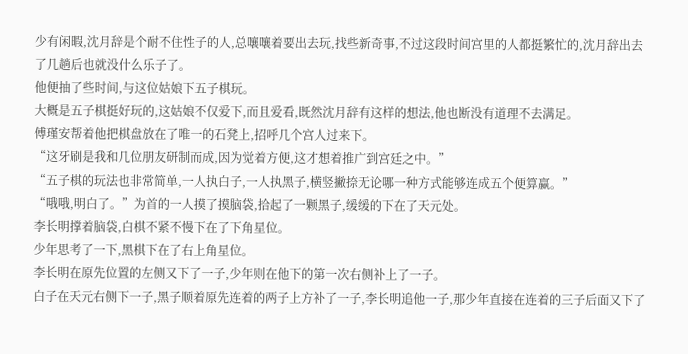少有闲暇,沈月辞是个耐不住性子的人,总嚷嚷着要出去玩,找些新奇事,不过这段时间宫里的人都挺繁忙的,沈月辞出去了几趟后也就没什么乐子了。
他便抽了些时间,与这位姑娘下五子棋玩。
大概是五子棋挺好玩的,这姑娘不仅爱下,而且爱看,既然沈月辞有这样的想法,他也断没有道理不去满足。
傅瑾安帮着他把棋盘放在了唯一的石凳上,招呼几个宫人过来下。
“这牙刷是我和几位朋友研制而成,因为觉着方便,这才想着推广到宫廷之中。”
“五子棋的玩法也非常简单,一人执白子,一人执黑子,横竖撇捺无论哪一种方式能够连成五个便算赢。”
“哦哦,明白了。”为首的一人摸了摸脑袋,拾起了一颗黑子,缓缓的下在了天元处。
李长明撑着脑袋,白棋不紧不慢下在了下角星位。
少年思考了一下,黑棋下在了右上角星位。
李长明在原先位置的左侧又下了一子,少年则在他下的第一次右侧补上了一子。
白子在天元右侧下一子,黑子顺着原先连着的两子上方补了一子,李长明追他一子,那少年直接在连着的三子后面又下了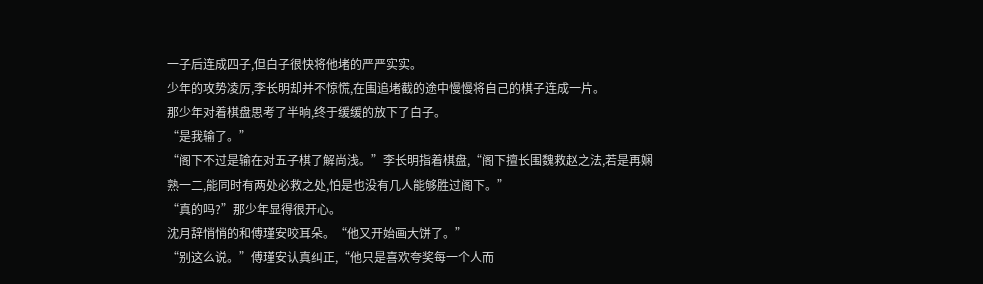一子后连成四子,但白子很快将他堵的严严实实。
少年的攻势凌厉,李长明却并不惊慌,在围追堵截的途中慢慢将自己的棋子连成一片。
那少年对着棋盘思考了半晌,终于缓缓的放下了白子。
“是我输了。”
“阁下不过是输在对五子棋了解尚浅。”李长明指着棋盘,“阁下擅长围魏救赵之法,若是再娴熟一二,能同时有两处必救之处,怕是也没有几人能够胜过阁下。”
“真的吗?”那少年显得很开心。
沈月辞悄悄的和傅瑾安咬耳朵。“他又开始画大饼了。”
“别这么说。”傅瑾安认真纠正,“他只是喜欢夸奖每一个人而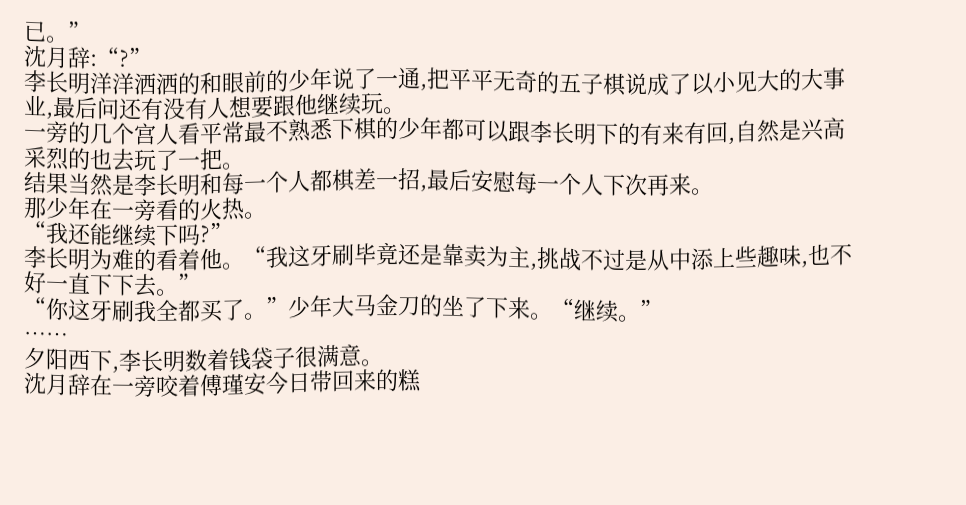已。”
沈月辞:“?”
李长明洋洋洒洒的和眼前的少年说了一通,把平平无奇的五子棋说成了以小见大的大事业,最后问还有没有人想要跟他继续玩。
一旁的几个宫人看平常最不熟悉下棋的少年都可以跟李长明下的有来有回,自然是兴高采烈的也去玩了一把。
结果当然是李长明和每一个人都棋差一招,最后安慰每一个人下次再来。
那少年在一旁看的火热。
“我还能继续下吗?”
李长明为难的看着他。“我这牙刷毕竟还是靠卖为主,挑战不过是从中添上些趣味,也不好一直下下去。”
“你这牙刷我全都买了。”少年大马金刀的坐了下来。“继续。”
……
夕阳西下,李长明数着钱袋子很满意。
沈月辞在一旁咬着傅瑾安今日带回来的糕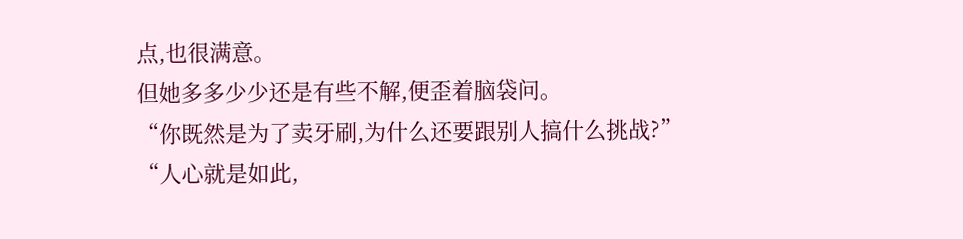点,也很满意。
但她多多少少还是有些不解,便歪着脑袋问。
“你既然是为了卖牙刷,为什么还要跟别人搞什么挑战?”
“人心就是如此,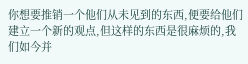你想要推销一个他们从未见到的东西,便要给他们建立一个新的观点,但这样的东西是很麻烦的,我们如今并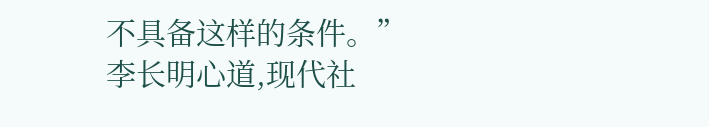不具备这样的条件。”
李长明心道,现代社